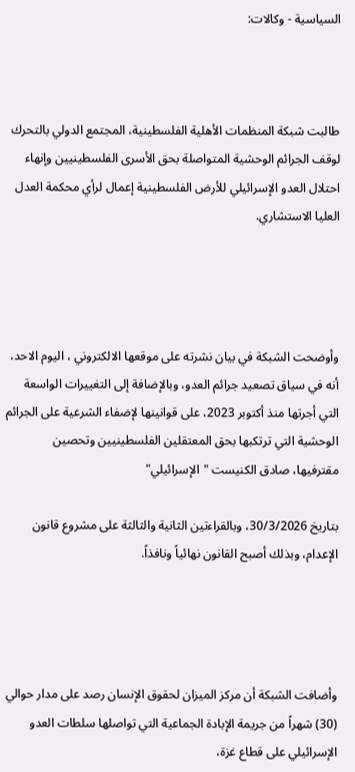السياسية - وكالات:



طالبت شبكة المنظمات الأهلية الفلسطينية، المجتمع الدولي بالتحرك لوقف الجرائم الوحشية المتواصلة بحق الأسرى الفلسطينيين وإنهاء احتلال العدو الإسرائيلي للأرض الفلسطينية إعمال لرأي محكمة العدل العليا الاستشاري.




وأوضحت الشبكة في بيان نشرته على موقعها الالكتروني ، اليوم الاحد، أنه في سياق تصعيد جرائم العدو، وبالإضافة إلى التغييرات الواسعة التي أجرتها منذ أكتوبر 2023، على قوانينها لإضفاء الشرعية على الجرائم الوحشية التي ترتكبها بحق المعتقلين الفلسطينيين وتحصين مقترفيها، صادق الكنيست "الإسرائيلي"

بتاريخ 30/3/2026، وبالقراءتين الثانية والثالثة على مشروع قانون الإعدام، وبذلك أصبح القانون نهائياً ونافذاً.




وأضافت الشبكة أن مركز الميزان لحقوق الإنسان رصد على مدار حوالي (30) شهراً من جريمة الإبادة الجماعية التي تواصلها سلطات العدو الإسرائيلي على قطاع غزة،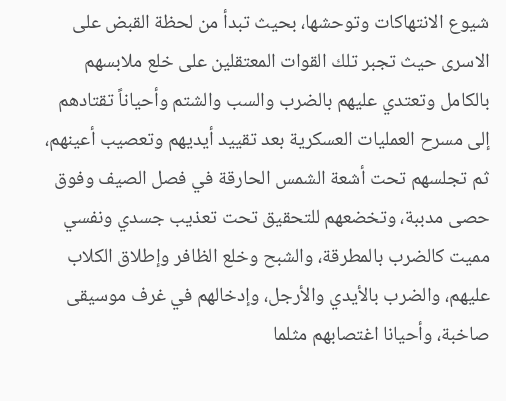شيوع الانتهاكات وتوحشها، بحيث تبدأ من لحظة القبض على الاسرى حيث تجبر تلك القوات المعتقلين على خلع ملابسهم بالكامل وتعتدي عليهم بالضرب والسب والشتم وأحياناً تقتادهم إلى مسرح العمليات العسكرية بعد تقييد أيديهم وتعصيب أعينهم، ثم تجلسهم تحت أشعة الشمس الحارقة في فصل الصيف وفوق حصى مدببة، وتخضعهم للتحقيق تحت تعذيب جسدي ونفسي مميت كالضرب بالمطرقة، والشبح وخلع الظافر وإطلاق الكلاب عليهم، والضرب بالأيدي والأرجل، وإدخالهم في غرف موسيقى صاخبة، وأحيانا اغتصابهم مثلما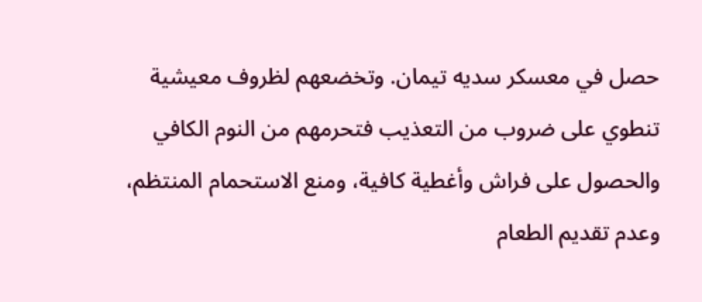حصل في معسكر سديه تيمان. وتخضعهم لظروف معيشية تنطوي على ضروب من التعذيب فتحرمهم من النوم الكافي والحصول على فراش وأغطية كافية، ومنع الاستحمام المنتظم، وعدم تقديم الطعام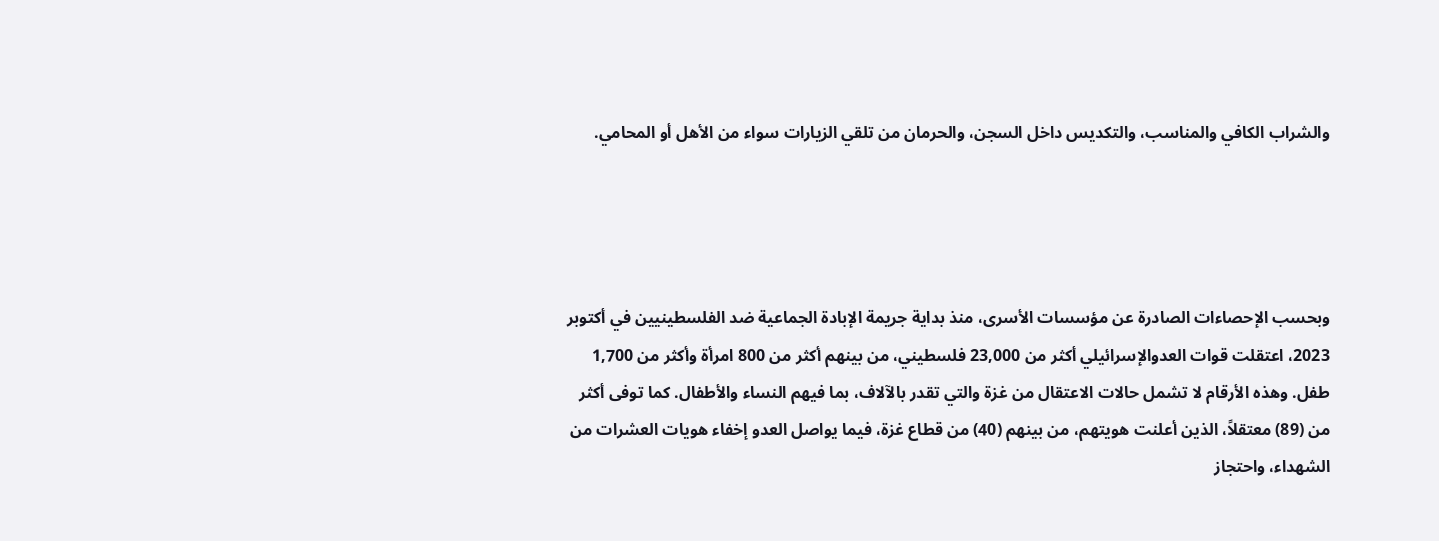والشراب الكافي والمناسب، والتكديس داخل السجن، والحرمان من تلقي الزيارات سواء من الأهل أو المحامي.




وبحسب الإحصاءات الصادرة عن مؤسسات الأسرى، منذ بداية جريمة الإبادة الجماعية ضد الفلسطينيين في أكتوبر 2023، اعتقلت قوات العدوالإسرائيلي أكثر من 23,000 فلسطيني، من بينهم أكثر من 800 امرأة وأكثر من 1,700 طفل. وهذه الأرقام لا تشمل حالات الاعتقال من غزة والتي تقدر بالآلاف، بما فيهم النساء والأطفال. كما توفى أكثر من (89) معتقلاً، الذين أعلنت هويتهم، من بينهم (40) من قطاع غزة، فيما يواصل العدو إخفاء هويات العشرات من الشهداء، واحتجاز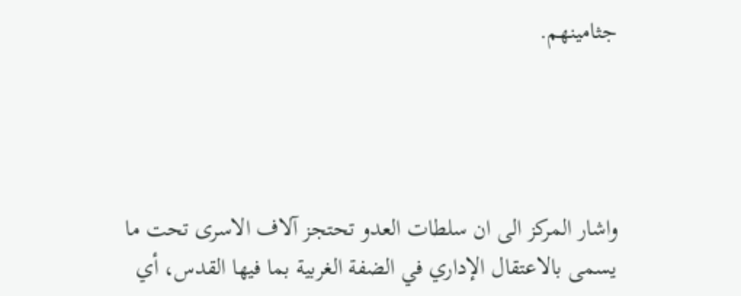جثامينهم.




واشار المركز الى ان سلطات العدو تحتجز آلاف الاسرى تحت ما يسمى بالاعتقال الإداري في الضفة الغربية بما فيها القدس، أي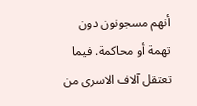أنهم مسجونون دون تهمة أو محاكمة. فيما تعتقل آلاف الاسرى من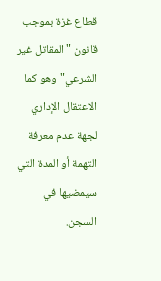قطاع غزة بموجب قانون "المقاتل غير الشرعي" وهو كما الاعتقال الإداري لجهة عدم معرفة التهمة أو المدة التي سيمضيها في السجن.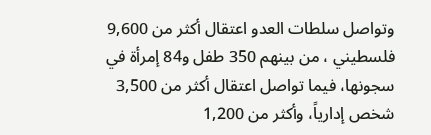وتواصل سلطات العدو اعتقال أكثر من 9,600 فلسطيني ، من بينهم 350 طفل و84 إمرأة في سجونها، فيما تواصل اعتقال أكثر من 3,500 شخص إدارياً، وأكثر من 1,200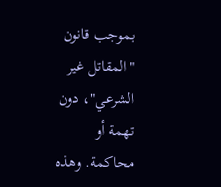بموجب قانون "المقاتل غير الشرعي"، دون تهمة أو محاكمة. وهذه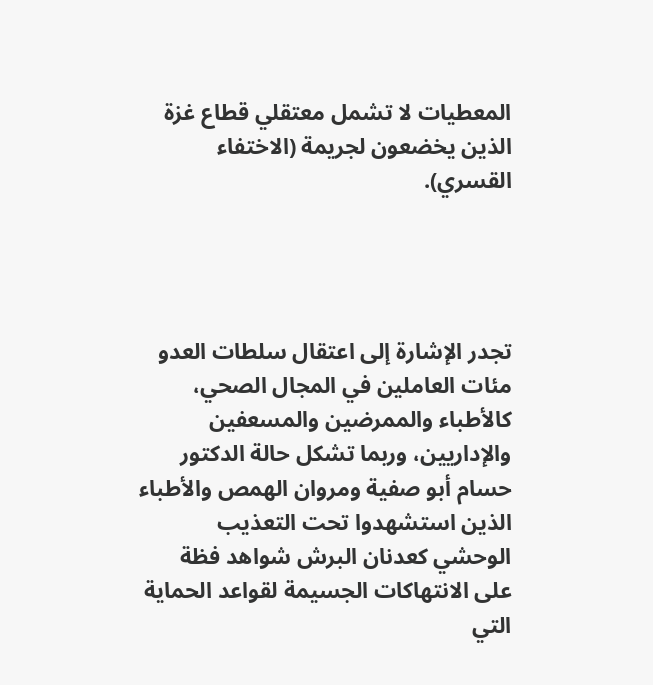المعطيات لا تشمل معتقلي قطاع غزة الذين يخضعون لجريمة (الاختفاء القسري).




تجدر الإشارة إلى اعتقال سلطات العدو مئات العاملين في المجال الصحي، كالأطباء والممرضين والمسعفين والإداريين، وربما تشكل حالة الدكتور حسام أبو صفية ومروان الهمص والأطباء الذين استشهدوا تحت التعذيب الوحشي كعدنان البرش شواهد فظة على الانتهاكات الجسيمة لقواعد الحماية التي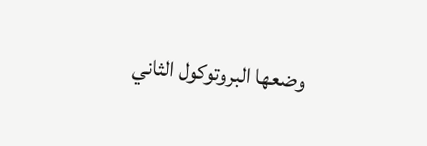وضعها البروتوكول الثاني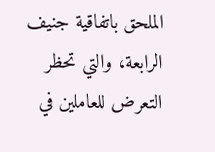الملحق باتفاقية جنيف الرابعة، والتي تحظر التعرض للعاملين في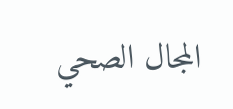المجال الصحي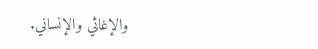والإغاثي والإنساني.